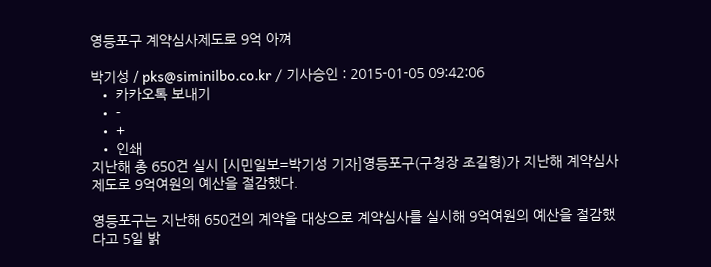영등포구 계약심사제도로 9억 아껴

박기성 / pks@siminilbo.co.kr / 기사승인 : 2015-01-05 09:42:06
  • 카카오톡 보내기
  • -
  • +
  • 인쇄
지난해 총 650건 실시 [시민일보=박기성 기자]영등포구(구청장 조길형)가 지난해 계약심사제도로 9억여원의 예산을 절감했다.

영등포구는 지난해 650건의 계약을 대상으로 계약심사를 실시해 9억여원의 예산을 절감했다고 5일 밝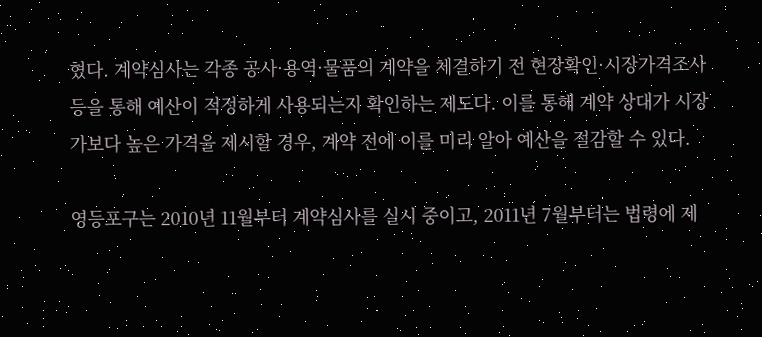혔다. 계약심사는 각종 공사·용역·물품의 계약을 체결하기 전 현장확인·시장가격조사 등을 통해 예산이 적정하게 사용되는지 확인하는 제도다. 이를 통해 계약 상대가 시장가보다 높은 가격을 제시할 경우, 계약 전에 이를 미리 알아 예산을 절감할 수 있다.

영등포구는 2010년 11월부터 계약심사를 실시 중이고, 2011년 7월부터는 법령에 제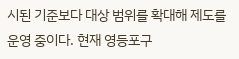시된 기준보다 대상 범위를 확대해 제도를 운영 중이다. 현재 영등포구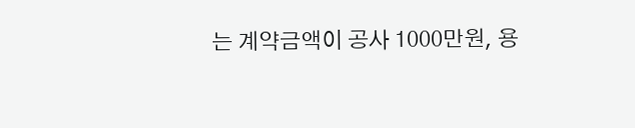는 계약금액이 공사 1000만원, 용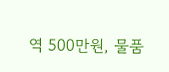역 500만원, 물품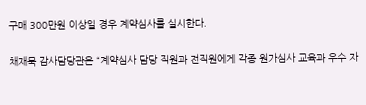구매 300만원 이상일 경우 계약심사를 실시한다.

채재묵 감사담당관은 “계약심사 담당 직원과 전직원에게 각종 원가심사 교육과 우수 자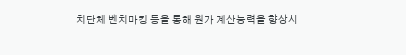치단체 벤치마킹 등을 통해 원가 계산능력을 향상시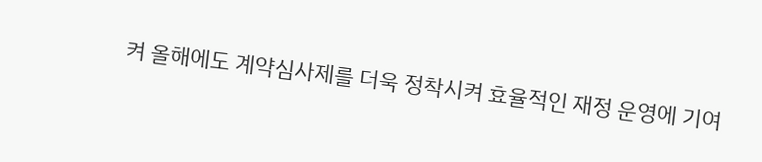켜 올해에도 계약심사제를 더욱 정착시켜 효율적인 재정 운영에 기여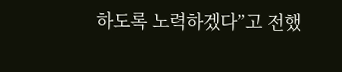하도록 노력하겠다”고 전했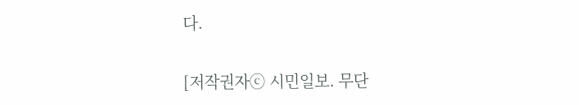다.

[저작권자ⓒ 시민일보. 무단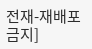전재-재배포 금지]